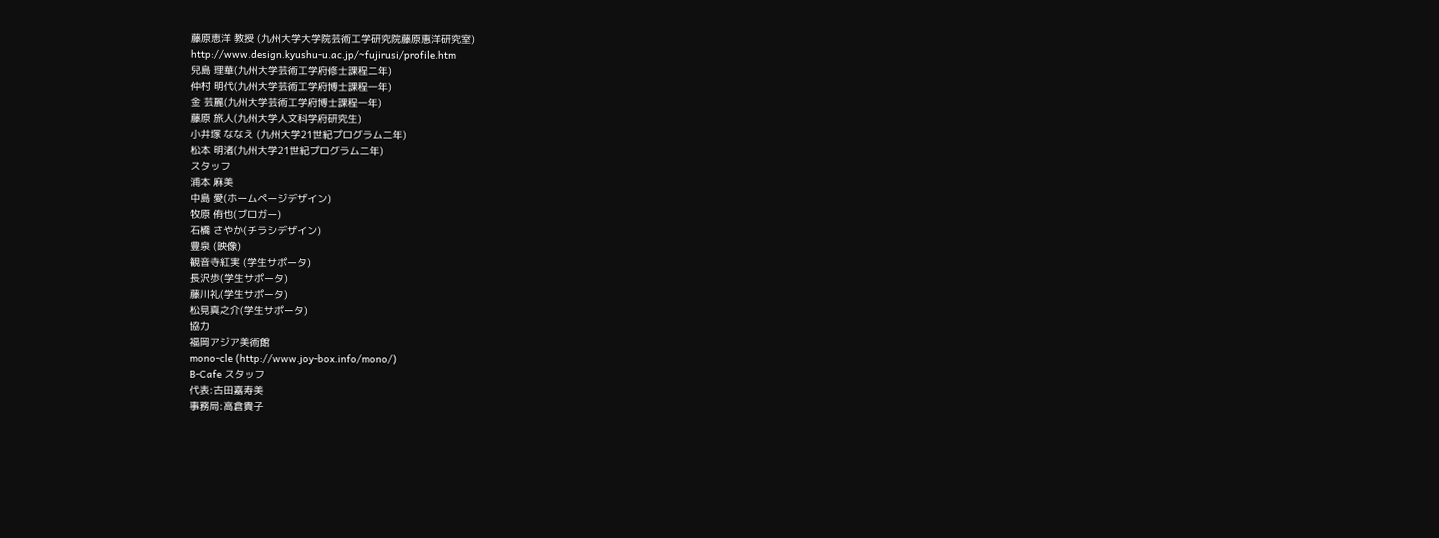藤原恵洋 教授 (九州大学大学院芸術工学研究院藤原惠洋研究室)
http://www.design.kyushu-u.ac.jp/~fujirusi/profile.htm
兒島 理華(九州大学芸術工学府修士課程二年)
仲村 明代(九州大学芸術工学府博士課程一年)
金 芸麗(九州大学芸術工学府博士課程一年)
藤原 旅人(九州大学人文科学府研究生)
小井塚 ななえ (九州大学21世紀プログラム二年)
松本 明渚(九州大学21世紀プログラム二年)
スタッフ
浦本 麻美
中島 愛(ホームページデザイン)
牧原 侑也(ブロガー)
石橋 さやか(チラシデザイン)
豊泉 (映像)
観音寺紅実 (学生サポータ)
長沢歩(学生サポータ)
藤川礼(学生サポータ)
松見真之介(学生サポータ)
協力
福岡アジア美術館
mono-cle (http://www.joy-box.info/mono/)
B-Cafe スタッフ
代表:古田嘉寿美
事務局:高倉貴子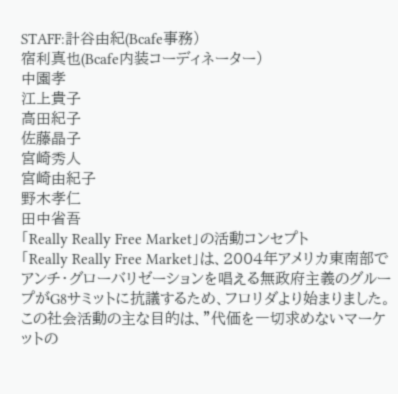STAFF:計谷由紀(Bcafe事務)
宿利真也(Bcafe内装コーディネーター)
中園孝
江上貴子
高田紀子
佐藤晶子
宮崎秀人
宮崎由紀子
野木孝仁
田中省吾
「Really Really Free Market」の活動コンセプト
「Really Really Free Market」は、2004年アメリカ東南部でアンチ・グローバリゼーションを唱える無政府主義のグループがG8サミットに抗議するため、フロリダより始まりました。
この社会活動の主な目的は、”代価を一切求めないマーケットの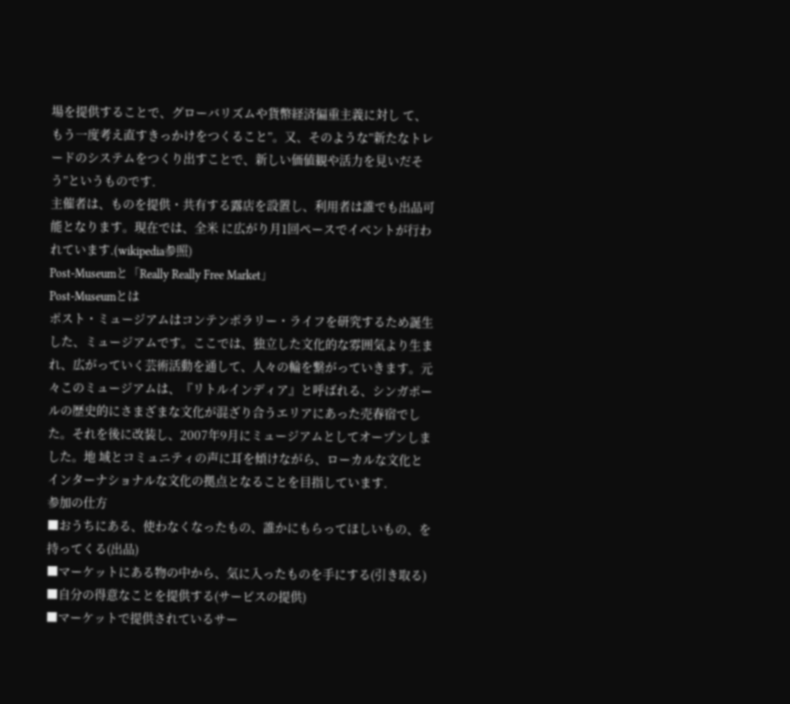場を提供することで、グローバリズムや貨幣経済偏重主義に対し て、もう一度考え直すきっかけをつくること”。又、そのような”新たなトレードのシステムをつくり出すことで、新しい価値観や活力を見いだそう”というものです.
主催者は、ものを提供・共有する露店を設置し、利用者は誰でも出品可能となります。現在では、全米 に広がり月1回ペースでイベントが行われています.(wikipedia参照)
Post-Museumと「Really Really Free Market」
Post-Museumとは
ポスト・ミュージアムはコンテンポラリー・ライフを研究するため誕生した、ミュージアムです。ここでは、独立した文化的な雰囲気より生まれ、広がっていく芸術活動を通して、人々の輪を繋がっていきます。元々このミュージアムは、『リトルインディア』と呼ばれる、シンガポールの歴史的にさまざまな文化が混ざり合うエリアにあった売春宿でした。それを後に改装し、2007年9月にミュージアムとしてオープンしました。地 域とコミュニティの声に耳を傾けながら、ローカルな文化とインターナショナルな文化の拠点となることを目指しています.
参加の仕方
■おうちにある、使わなくなったもの、誰かにもらってほしいもの、を持ってくる(出品)
■マーケットにある物の中から、気に入ったものを手にする(引き取る)
■自分の得意なことを提供する(サービスの提供)
■マーケットで提供されているサー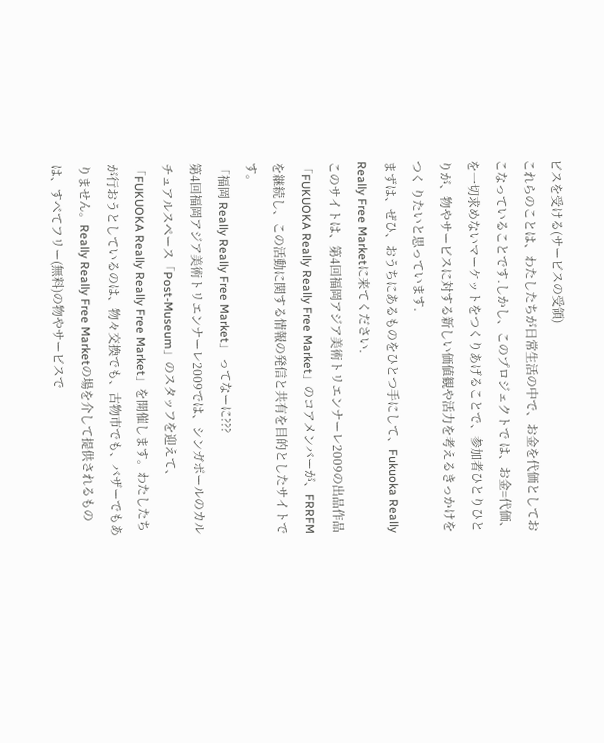ビスを受ける(サービスの受領)
これらのことは、わたしたちが日常生活の中で、お金を代価としておこなっていることです.しかし、このプロジェクトで は、お金=代価、を一切求めないマーケットをつくりあげることで、参加者ひとりひとりが、物やサービスに対する新しい価値観や活力を考えるきっかけをつく りたいと思っています.
まずは、ぜひ、おうちにあるものをひとつ手にして、Fukuoka Really Really Free Marketに来てください.
このサイトは、第4回福岡アジア美術トリエンナーレ2009の出品作品「FUKUOKA Really Really Free Market」のコアメンバーが、FRRFMを継続し、この活動に関する情報の発信と共有を目的としたサイトです。
「福岡 Really Really Free Market」 ってなーに???
第4回福岡アジア美術トリエンナーレ2009では、シンガポールのカルチュアルスペース「Post-Museum」のスタッフを迎えて、「FUKUOKA Really Really Free Market」を開催します。わたしたちが行おうとしているのは、物々交換でも、古物市でも、バザーでもありません。Really Really Free Marketの場を介して提供されるものは、すべてフリー(無料)の物やサービスで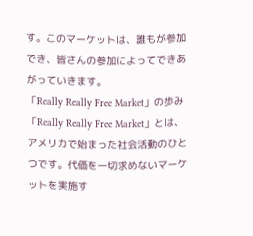す。このマーケットは、誰もが参加でき、皆さんの参加によってできあがっていきます。
「Really Really Free Market」の歩み
「Really Really Free Market」とは、アメリカで始まった社会活動のひとつです。代価を一切求めないマーケットを実施す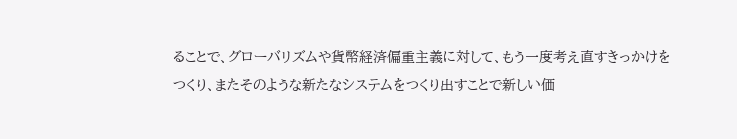ることで、グローバリズムや貨幣経済偏重主義に対して、もう一度考え直すきっかけをつくり、またそのような新たなシステムをつくり出すことで新しい価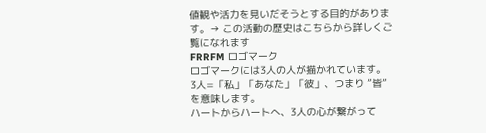値観や活力を見いだそうとする目的があります。→ この活動の歴史はこちらから詳しくご覧になれます
FRRFM ロゴマーク
ロゴマークには3人の人が描かれています。
3人=「私」「あなた」「彼」、つまり ”皆” を意味します。
ハートからハートへ、3人の心が繋がって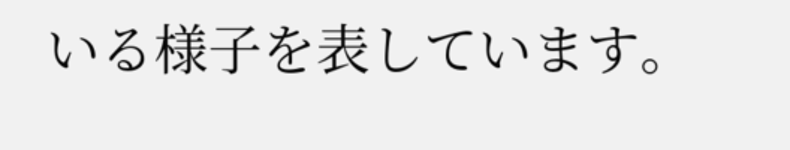いる様子を表しています。